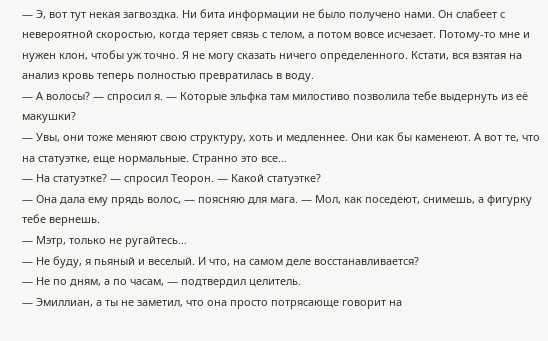— Э, вот тут некая загвоздка. Ни бита информации не было получено нами. Он слабеет с невероятной скоростью, когда теряет связь с телом, а потом вовсе исчезает. Потому-то мне и нужен клон, чтобы уж точно. Я не могу сказать ничего определенного. Кстати, вся взятая на анализ кровь теперь полностью превратилась в воду.
— А волосы? — спросил я. — Которые эльфка там милостиво позволила тебе выдернуть из её макушки?
— Увы, они тоже меняют свою структуру, хоть и медленнее. Они как бы каменеют. А вот те, что на статуэтке, еще нормальные. Странно это все…
— На статуэтке? — спросил Теорон. — Какой статуэтке?
— Она дала ему прядь волос, — поясняю для мага. — Мол, как поседеют, снимешь, а фигурку тебе вернешь.
— Мэтр, только не ругайтесь…
— Не буду, я пьяный и веселый. И что, на самом деле восстанавливается?
— Не по дням, а по часам, — подтвердил целитель.
— Эмиллиан, а ты не заметил, что она просто потрясающе говорит на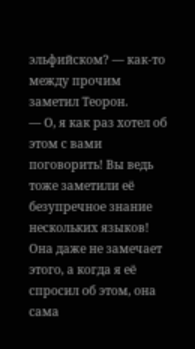эльфийском? — как-то между прочим заметил Теорон.
— О, я как раз хотел об этом с вами поговорить! Вы ведь тоже заметили её безупречное знание нескольких языков! Она даже не замечает этого, а когда я её спросил об этом, она сама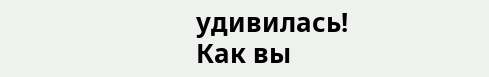удивилась! Как вы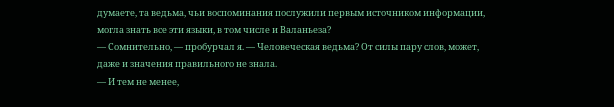думаете, та ведьма, чьи воспоминания послужили первым источником информации, могла знать все эти языки, в том числе и Валаньеза?
— Сомнительно, — пробурчал я. — Человеческая ведьма? От силы пару слов, может, даже и значения правильного не знала.
— И тем не менее,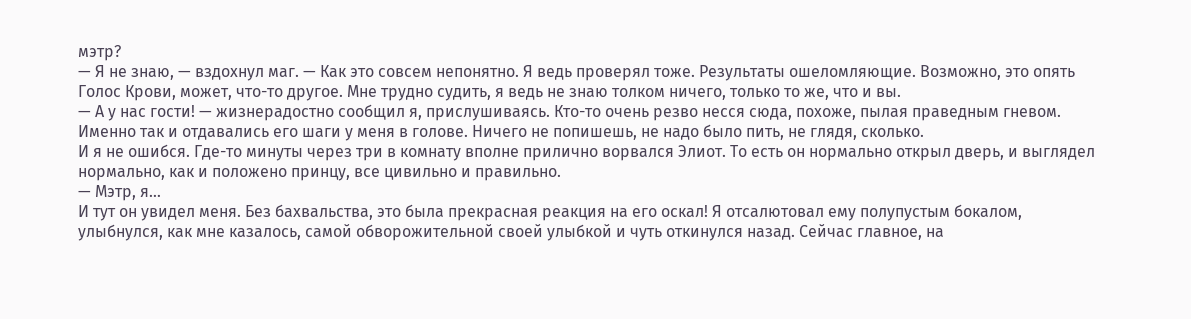мэтр?
— Я не знаю, — вздохнул маг. — Как это совсем непонятно. Я ведь проверял тоже. Результаты ошеломляющие. Возможно, это опять Голос Крови, может, что-то другое. Мне трудно судить, я ведь не знаю толком ничего, только то же, что и вы.
— А у нас гости! — жизнерадостно сообщил я, прислушиваясь. Кто-то очень резво несся сюда, похоже, пылая праведным гневом. Именно так и отдавались его шаги у меня в голове. Ничего не попишешь, не надо было пить, не глядя, сколько.
И я не ошибся. Где-то минуты через три в комнату вполне прилично ворвался Элиот. То есть он нормально открыл дверь, и выглядел нормально, как и положено принцу, все цивильно и правильно.
— Мэтр, я…
И тут он увидел меня. Без бахвальства, это была прекрасная реакция на его оскал! Я отсалютовал ему полупустым бокалом, улыбнулся, как мне казалось, самой обворожительной своей улыбкой и чуть откинулся назад. Сейчас главное, на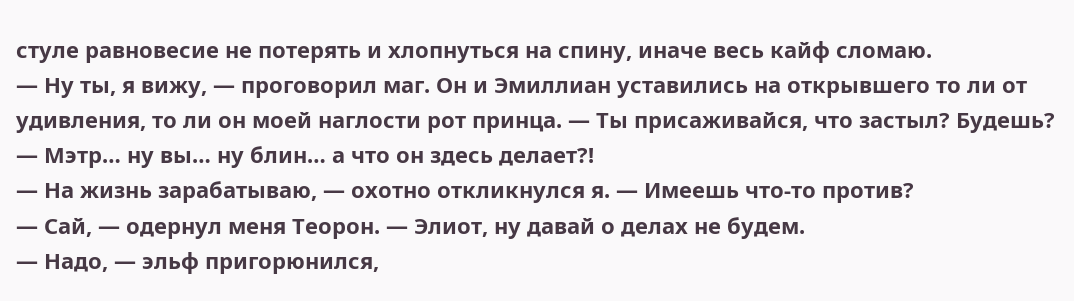стуле равновесие не потерять и хлопнуться на спину, иначе весь кайф сломаю.
— Ну ты, я вижу, — проговорил маг. Он и Эмиллиан уставились на открывшего то ли от удивления, то ли он моей наглости рот принца. — Ты присаживайся, что застыл? Будешь?
— Мэтр… ну вы… ну блин… а что он здесь делает?!
— На жизнь зарабатываю, — охотно откликнулся я. — Имеешь что-то против?
— Сай, — одернул меня Теорон. — Элиот, ну давай о делах не будем.
— Надо, — эльф пригорюнился,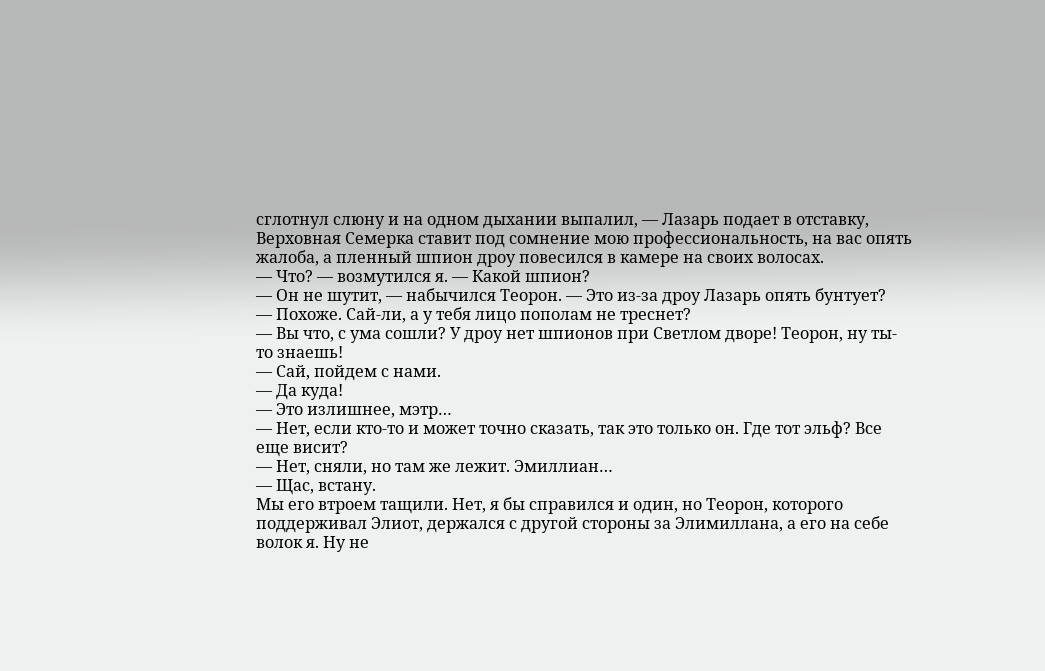сглотнул слюну и на одном дыхании выпалил, — Лазарь подает в отставку, Верховная Семерка ставит под сомнение мою профессиональность, на вас опять жалоба, а пленный шпион дроу повесился в камере на своих волосах.
— Что? — возмутился я. — Какой шпион?
— Он не шутит, — набычился Теорон. — Это из-за дроу Лазарь опять бунтует?
— Похоже. Сай-ли, а у тебя лицо пополам не треснет?
— Вы что, с ума сошли? У дроу нет шпионов при Светлом дворе! Теорон, ну ты-то знаешь!
— Сай, пойдем с нами.
— Да куда!
— Это излишнее, мэтр…
— Нет, если кто-то и может точно сказать, так это только он. Где тот эльф? Все еще висит?
— Нет, сняли, но там же лежит. Эмиллиан…
— Щас, встану.
Мы его втроем тащили. Нет, я бы справился и один, но Теорон, которого поддерживал Элиот, держался с другой стороны за Элимиллана, а его на себе волок я. Ну не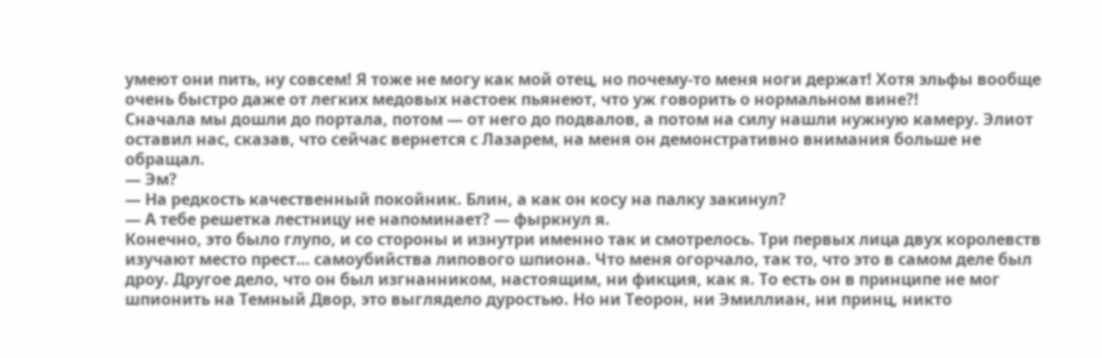умеют они пить, ну совсем! Я тоже не могу как мой отец, но почему-то меня ноги держат! Хотя эльфы вообще очень быстро даже от легких медовых настоек пьянеют, что уж говорить о нормальном вине?!
Сначала мы дошли до портала, потом — от него до подвалов, а потом на силу нашли нужную камеру. Элиот оставил нас, сказав, что сейчас вернется с Лазарем, на меня он демонстративно внимания больше не обращал.
— Эм?
— На редкость качественный покойник. Блин, а как он косу на палку закинул?
— А тебе решетка лестницу не напоминает? — фыркнул я.
Конечно, это было глупо, и со стороны и изнутри именно так и смотрелось. Три первых лица двух королевств изучают место прест… самоубийства липового шпиона. Что меня огорчало, так то, что это в самом деле был дроу. Другое дело, что он был изгнанником, настоящим, ни фикция, как я. То есть он в принципе не мог шпионить на Темный Двор, это выглядело дуростью. Но ни Теорон, ни Эмиллиан, ни принц, никто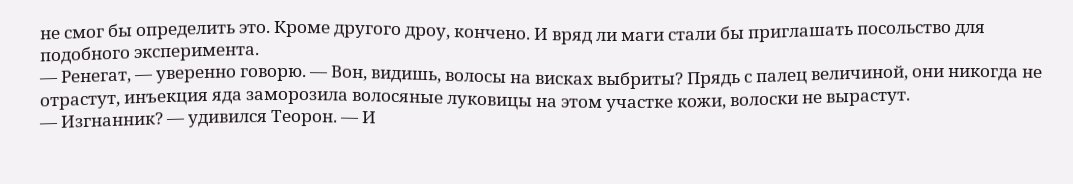не смог бы определить это. Кроме другого дроу, кончено. И вряд ли маги стали бы приглашать посольство для подобного эксперимента.
— Ренегат, — уверенно говорю. — Вон, видишь, волосы на висках выбриты? Прядь с палец величиной, они никогда не отрастут, инъекция яда заморозила волосяные луковицы на этом участке кожи, волоски не вырастут.
— Изгнанник? — удивился Теорон. — И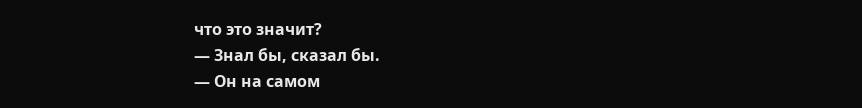что это значит?
— Знал бы, сказал бы.
— Он на самом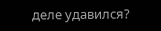деле удавился?